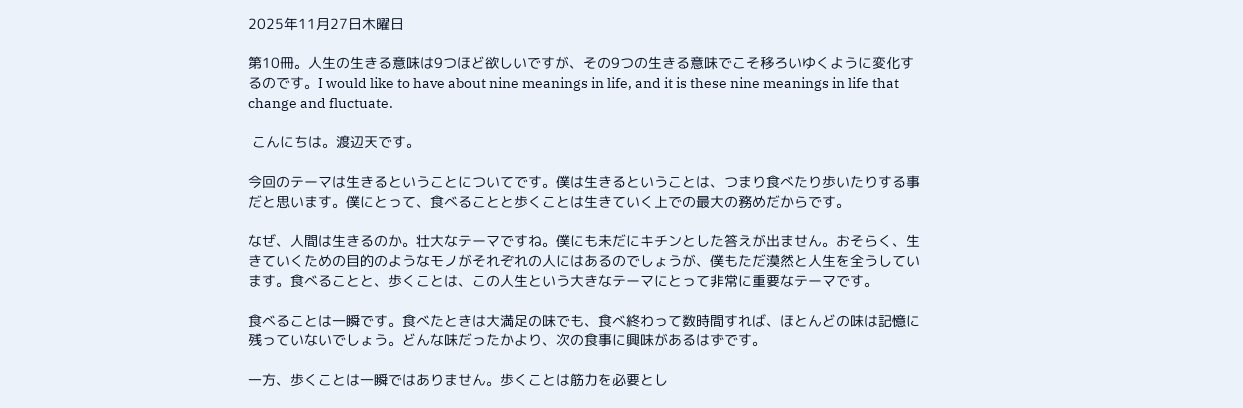2025年11月27日木曜日

第10冊。人生の生きる意味は9つほど欲しいですが、その9つの生きる意味でこそ移ろいゆくように変化するのです。I would like to have about nine meanings in life, and it is these nine meanings in life that change and fluctuate.

 こんにちは。渡辺天です。

今回のテーマは生きるということについてです。僕は生きるということは、つまり食べたり歩いたりする事だと思います。僕にとって、食べることと歩くことは生きていく上での最大の務めだからです。

なぜ、人間は生きるのか。壮大なテーマですね。僕にも未だにキチンとした答えが出ません。おそらく、生きていくための目的のようなモノがそれぞれの人にはあるのでしょうが、僕もただ漠然と人生を全うしています。食べることと、歩くことは、この人生という大きなテーマにとって非常に重要なテーマです。

食べることは一瞬です。食べたときは大満足の味でも、食べ終わって数時間すれば、ほとんどの味は記憶に残っていないでしょう。どんな味だったかより、次の食事に興味があるはずです。

一方、歩くことは一瞬ではありません。歩くことは筋力を必要とし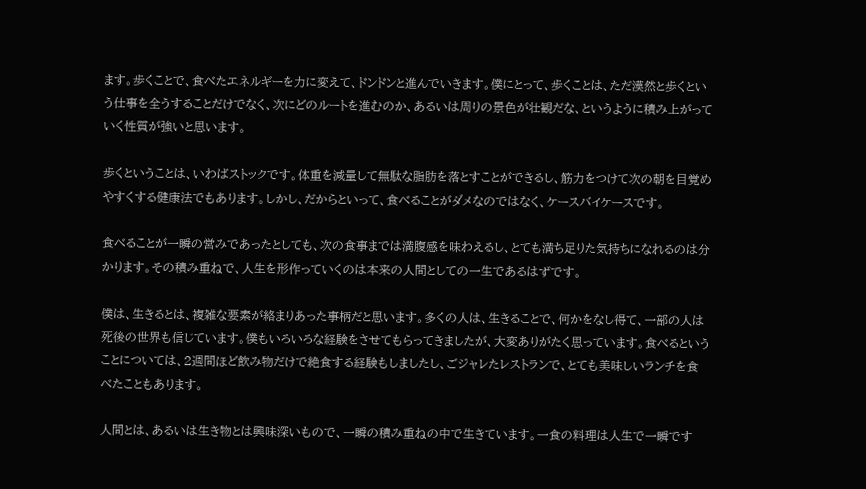ます。歩くことで、食べたエネルギーを力に変えて、ドンドンと進んでいきます。僕にとって、歩くことは、ただ漠然と歩くという仕事を全うすることだけでなく、次にどのルートを進むのか、あるいは周りの景色が壮観だな、というように積み上がっていく性質が強いと思います。

歩くということは、いわばストックです。体重を減量して無駄な脂肪を落とすことができるし、筋力をつけて次の朝を目覚めやすくする健康法でもあります。しかし、だからといって、食べることがダメなのではなく、ケースバイケースです。

食べることが一瞬の営みであったとしても、次の食事までは満腹感を味わえるし、とても満ち足りた気持ちになれるのは分かります。その積み重ねで、人生を形作っていくのは本来の人間としての一生であるはずです。

僕は、生きるとは、複雑な要素が絡まりあった事柄だと思います。多くの人は、生きることで、何かをなし得て、一部の人は死後の世界も信じています。僕もいろいろな経験をさせてもらってきましたが、大変ありがたく思っています。食べるということについては、2週間ほど飲み物だけで絶食する経験もしましたし、ごジャレたレストランで、とても美味しいランチを食べたこともあります。

人間とは、あるいは生き物とは興味深いもので、一瞬の積み重ねの中で生きています。一食の料理は人生で一瞬です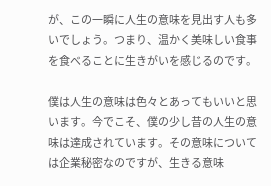が、この一瞬に人生の意味を見出す人も多いでしょう。つまり、温かく美味しい食事を食べることに生きがいを感じるのです。

僕は人生の意味は色々とあってもいいと思います。今でこそ、僕の少し昔の人生の意味は達成されています。その意味については企業秘密なのですが、生きる意味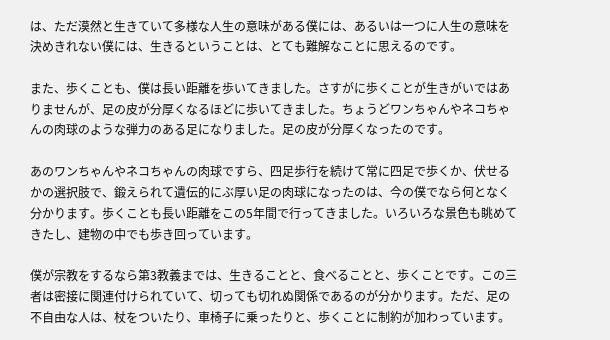は、ただ漠然と生きていて多様な人生の意味がある僕には、あるいは一つに人生の意味を決めきれない僕には、生きるということは、とても難解なことに思えるのです。

また、歩くことも、僕は長い距離を歩いてきました。さすがに歩くことが生きがいではありませんが、足の皮が分厚くなるほどに歩いてきました。ちょうどワンちゃんやネコちゃんの肉球のような弾力のある足になりました。足の皮が分厚くなったのです。

あのワンちゃんやネコちゃんの肉球ですら、四足歩行を続けて常に四足で歩くか、伏せるかの選択肢で、鍛えられて遺伝的にぶ厚い足の肉球になったのは、今の僕でなら何となく分かります。歩くことも長い距離をこの5年間で行ってきました。いろいろな景色も眺めてきたし、建物の中でも歩き回っています。

僕が宗教をするなら第3教義までは、生きることと、食べることと、歩くことです。この三者は密接に関連付けられていて、切っても切れぬ関係であるのが分かります。ただ、足の不自由な人は、杖をついたり、車椅子に乗ったりと、歩くことに制約が加わっています。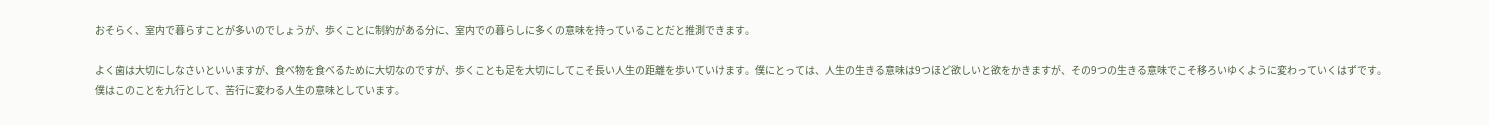おそらく、室内で暮らすことが多いのでしょうが、歩くことに制約がある分に、室内での暮らしに多くの意味を持っていることだと推測できます。

よく歯は大切にしなさいといいますが、食べ物を食べるために大切なのですが、歩くことも足を大切にしてこそ長い人生の距離を歩いていけます。僕にとっては、人生の生きる意味は9つほど欲しいと欲をかきますが、その9つの生きる意味でこそ移ろいゆくように変わっていくはずです。僕はこのことを九行として、苦行に変わる人生の意味としています。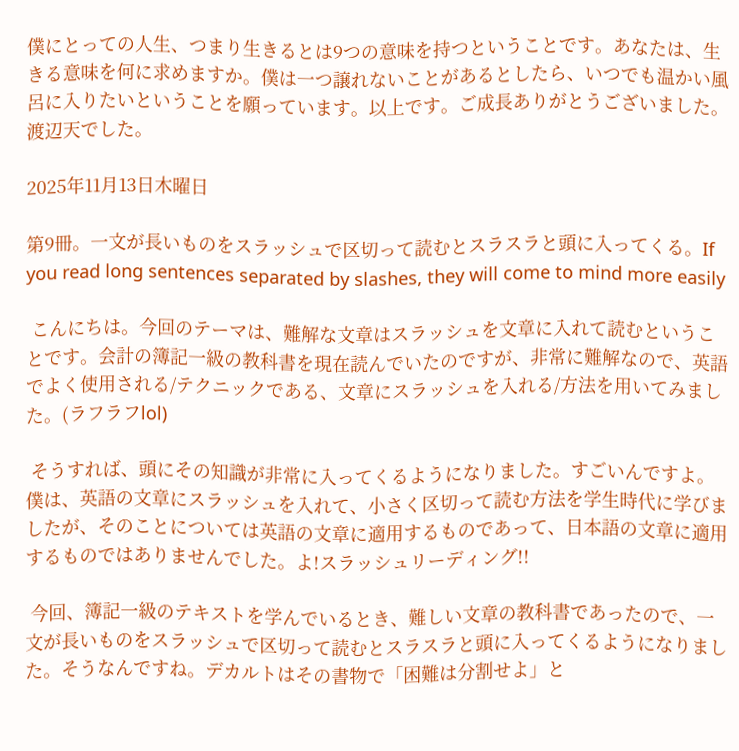僕にとっての人生、つまり生きるとは9つの意味を持つということです。あなたは、生きる意味を何に求めますか。僕は一つ譲れないことがあるとしたら、いつでも温かい風呂に入りたいということを願っています。以上です。ご成長ありがとうございました。渡辺天でした。

2025年11月13日木曜日

第9冊。一文が長いものをスラッシュで区切って読むとスラスラと頭に入ってくる。If you read long sentences separated by slashes, they will come to mind more easily

 こんにちは。今回のテーマは、難解な文章はスラッシュを文章に入れて読むということです。会計の簿記一級の教科書を現在読んでいたのですが、非常に難解なので、英語でよく使用される/テクニックである、文章にスラッシュを入れる/方法を用いてみました。(ラフラフlol)

 そうすれば、頭にその知識が非常に入ってくるようになりました。すごいんですよ。僕は、英語の文章にスラッシュを入れて、小さく区切って読む方法を学生時代に学びましたが、そのことについては英語の文章に適用するものであって、日本語の文章に適用するものではありませんでした。よ!スラッシュリーディング!!

 今回、簿記一級のテキストを学んでいるとき、難しい文章の教科書であったので、一文が長いものをスラッシュで区切って読むとスラスラと頭に入ってくるようになりました。そうなんですね。デカルトはその書物で「困難は分割せよ」と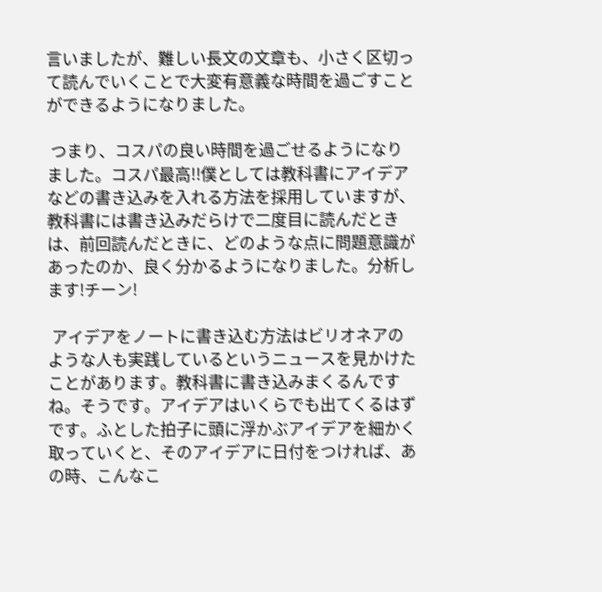言いましたが、難しい長文の文章も、小さく区切って読んでいくことで大変有意義な時間を過ごすことができるようになりました。

 つまり、コスパの良い時間を過ごせるようになりました。コスパ最高!!僕としては教科書にアイデアなどの書き込みを入れる方法を採用していますが、教科書には書き込みだらけで二度目に読んだときは、前回読んだときに、どのような点に問題意識があったのか、良く分かるようになりました。分析します!チーン!

 アイデアをノートに書き込む方法はビリオネアのような人も実践しているというニュースを見かけたことがあります。教科書に書き込みまくるんですね。そうです。アイデアはいくらでも出てくるはずです。ふとした拍子に頭に浮かぶアイデアを細かく取っていくと、そのアイデアに日付をつければ、あの時、こんなこ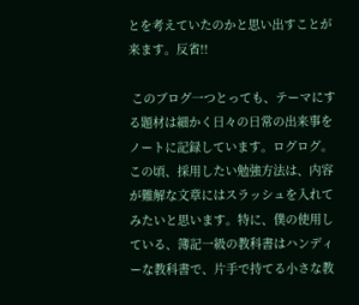とを考えていたのかと思い出すことが来ます。反省!!

 このブログ一つとっても、テーマにする題材は細かく日々の日常の出来事をノートに記録しています。ログログ。この頃、採用したい勉強方法は、内容が難解な文章にはスラッシュを入れてみたいと思います。特に、僕の使用している、簿記一級の教科書はハンディーな教科書で、片手で持てる小さな教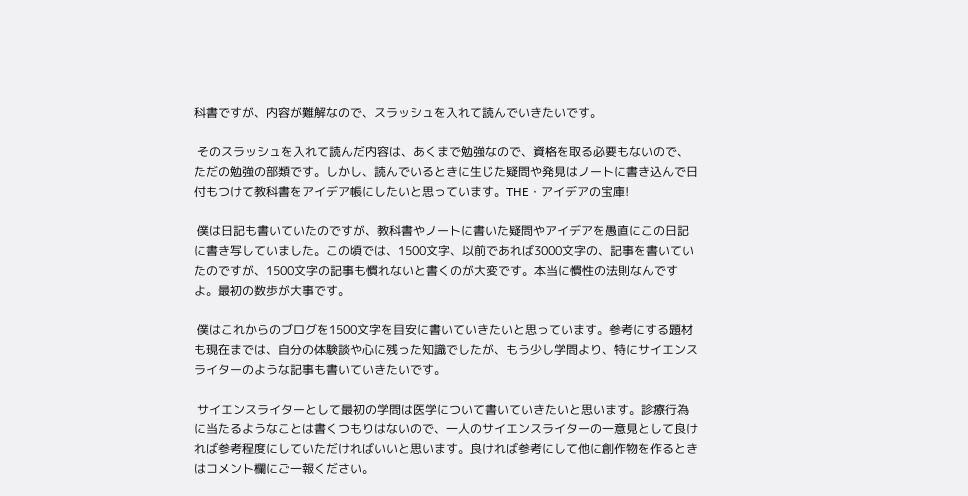科書ですが、内容が難解なので、スラッシュを入れて読んでいきたいです。

 そのスラッシュを入れて読んだ内容は、あくまで勉強なので、資格を取る必要もないので、ただの勉強の部類です。しかし、読んでいるときに生じた疑問や発見はノートに書き込んで日付もつけて教科書をアイデア帳にしたいと思っています。THE・アイデアの宝庫!

 僕は日記も書いていたのですが、教科書やノートに書いた疑問やアイデアを愚直にこの日記に書き写していました。この頃では、1500文字、以前であれば3000文字の、記事を書いていたのですが、1500文字の記事も慣れないと書くのが大変です。本当に慣性の法則なんですよ。最初の数歩が大事です。

 僕はこれからのブログを1500文字を目安に書いていきたいと思っています。参考にする題材も現在までは、自分の体験談や心に残った知識でしたが、もう少し学問より、特にサイエンスライターのような記事も書いていきたいです。

 サイエンスライターとして最初の学問は医学について書いていきたいと思います。診療行為に当たるようなことは書くつもりはないので、一人のサイエンスライターの一意見として良ければ参考程度にしていただければいいと思います。良ければ参考にして他に創作物を作るときはコメント欄にご一報ください。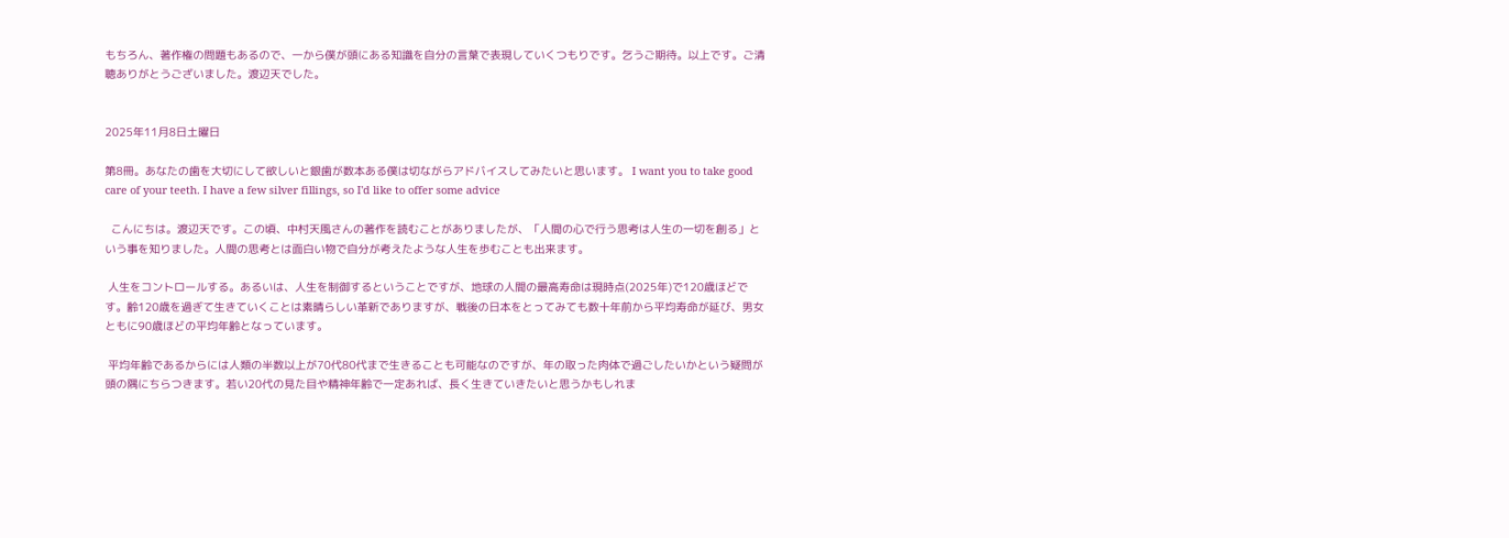もちろん、著作権の問題もあるので、一から僕が頭にある知識を自分の言葉で表現していくつもりです。乞うご期待。以上です。ご清聴ありがとうございました。渡辺天でした。


2025年11月8日土曜日

第8冊。あなたの歯を大切にして欲しいと銀歯が数本ある僕は切ながらアドバイスしてみたいと思います。 I want you to take good care of your teeth. I have a few silver fillings, so I'd like to offer some advice

  こんにちは。渡辺天です。この頃、中村天風さんの著作を読むことがありましたが、「人間の心で行う思考は人生の一切を創る」という事を知りました。人間の思考とは面白い物で自分が考えたような人生を歩むことも出来ます。

 人生をコントロールする。あるいは、人生を制御するということですが、地球の人間の最高寿命は現時点(2025年)で120歳ほどです。齢120歳を過ぎて生きていくことは素晴らしい革新でありますが、戦後の日本をとってみても数十年前から平均寿命が延び、男女ともに90歳ほどの平均年齢となっています。

 平均年齢であるからには人類の半数以上が70代80代まで生きることも可能なのですが、年の取った肉体で過ごしたいかという疑問が頭の隅にちらつきます。若い20代の見た目や精神年齢で一定あれば、長く生きていきたいと思うかもしれま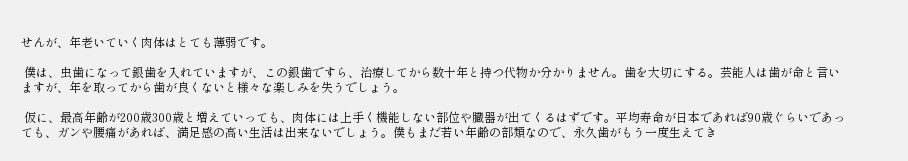せんが、年老いていく肉体はとても薄弱です。

 僕は、虫歯になって銀歯を入れていますが、この銀歯ですら、治療してから数十年と持つ代物か分かりません。歯を大切にする。芸能人は歯が命と言いますが、年を取ってから歯が良くないと様々な楽しみを失うでしょう。

 仮に、最高年齢が200歳300歳と増えていっても、肉体には上手く機能しない部位や臓器が出てくるはずです。平均寿命が日本であれば90歳ぐらいであっても、ガンや腰痛があれば、満足感の高い生活は出来ないでしょう。僕もまだ若い年齢の部類なので、永久歯がもう一度生えてき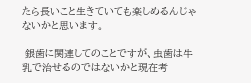たら長いこと生きていても楽しめるんじゃないかと思います。

 銀歯に関連してのことですが、虫歯は牛乳で治せるのではないかと現在考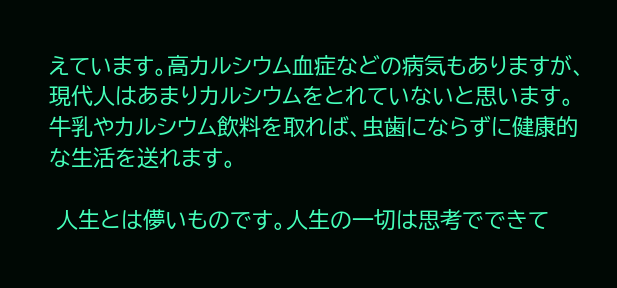えています。高カルシウム血症などの病気もありますが、現代人はあまりカルシウムをとれていないと思います。牛乳やカルシウム飲料を取れば、虫歯にならずに健康的な生活を送れます。

 人生とは儚いものです。人生の一切は思考でできて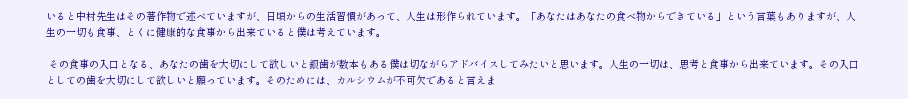いると中村先生はその著作物で述べていますが、日頃からの生活習慣があって、人生は形作られています。「あなたはあなたの食べ物からできている」という言葉もありますが、人生の一切も食事、とくに健康的な食事から出来ていると僕は考えています。

 その食事の入口となる、あなたの歯を大切にして欲しいと銀歯が数本もある僕は切ながらアドバイスしてみたいと思います。人生の一切は、思考と食事から出来ています。その入口としての歯を大切にして欲しいと願っています。そのためには、カルシウムが不可欠であると言えま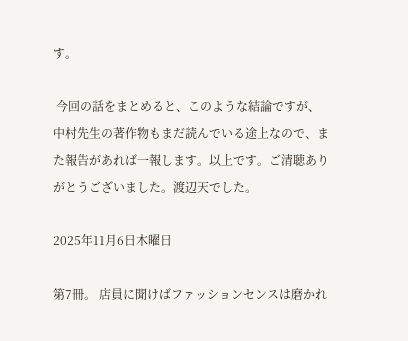す。

 今回の話をまとめると、このような結論ですが、中村先生の著作物もまだ読んでいる途上なので、また報告があれば一報します。以上です。ご清聴ありがとうございました。渡辺天でした。

2025年11月6日木曜日

第7冊。 店員に聞けばファッションセンスは磨かれ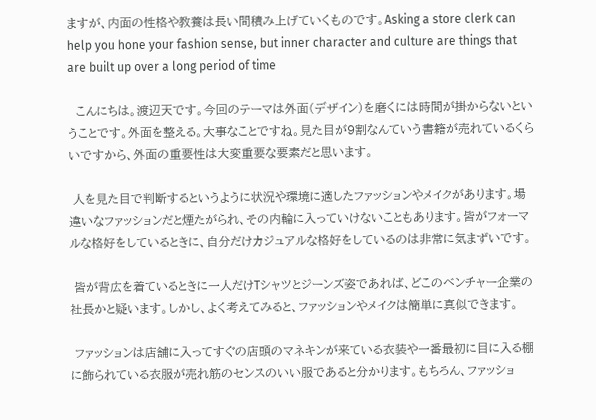ますが、内面の性格や教養は長い間積み上げていくものです。Asking a store clerk can help you hone your fashion sense, but inner character and culture are things that are built up over a long period of time

  こんにちは。渡辺天です。今回のテーマは外面(デザイン)を磨くには時間が掛からないということです。外面を整える。大事なことですね。見た目が9割なんていう書籍が売れているくらいですから、外面の重要性は大変重要な要素だと思います。

 人を見た目で判断するというように状況や環境に適したファッションやメイクがあります。場違いなファッションだと煙たがられ、その内輪に入っていけないこともあります。皆がフォーマルな格好をしているときに、自分だけカジュアルな格好をしているのは非常に気まずいです。

 皆が背広を着ているときに一人だけTシャツとジーンズ姿であれば、どこのベンチャー企業の社長かと疑います。しかし、よく考えてみると、ファッションやメイクは簡単に真似できます。

 ファッションは店舗に入ってすぐの店頭のマネキンが来ている衣装や一番最初に目に入る棚に飾られている衣服が売れ筋のセンスのいい服であると分かります。もちろん、ファッショ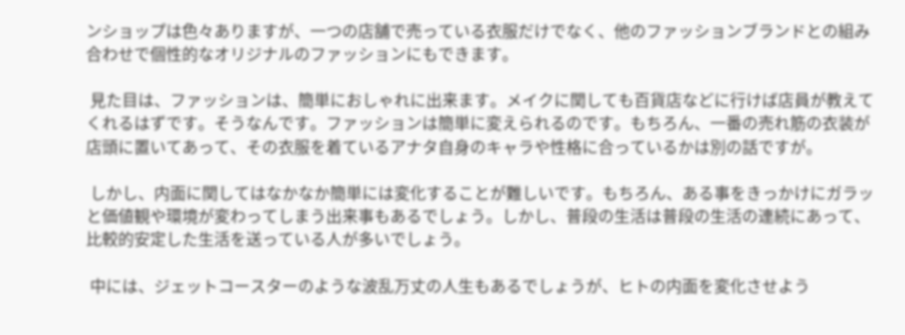ンショップは色々ありますが、一つの店舗で売っている衣服だけでなく、他のファッションブランドとの組み合わせで個性的なオリジナルのファッションにもできます。

 見た目は、ファッションは、簡単におしゃれに出来ます。メイクに関しても百貨店などに行けば店員が教えてくれるはずです。そうなんです。ファッションは簡単に変えられるのです。もちろん、一番の売れ筋の衣装が店頭に置いてあって、その衣服を着ているアナタ自身のキャラや性格に合っているかは別の話ですが。

 しかし、内面に関してはなかなか簡単には変化することが難しいです。もちろん、ある事をきっかけにガラッと価値観や環境が変わってしまう出来事もあるでしょう。しかし、普段の生活は普段の生活の連続にあって、比較的安定した生活を送っている人が多いでしょう。

 中には、ジェットコースターのような波乱万丈の人生もあるでしょうが、ヒトの内面を変化させよう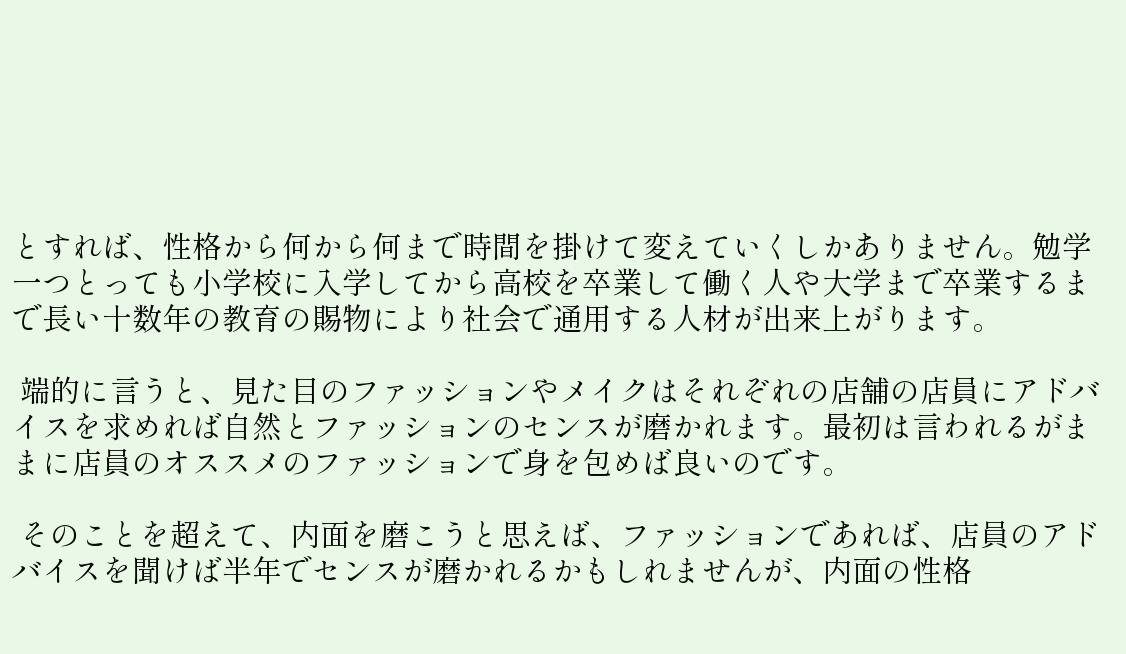とすれば、性格から何から何まで時間を掛けて変えていくしかありません。勉学一つとっても小学校に入学してから高校を卒業して働く人や大学まで卒業するまで長い十数年の教育の賜物により社会で通用する人材が出来上がります。

 端的に言うと、見た目のファッションやメイクはそれぞれの店舗の店員にアドバイスを求めれば自然とファッションのセンスが磨かれます。最初は言われるがままに店員のオススメのファッションで身を包めば良いのです。

 そのことを超えて、内面を磨こうと思えば、ファッションであれば、店員のアドバイスを聞けば半年でセンスが磨かれるかもしれませんが、内面の性格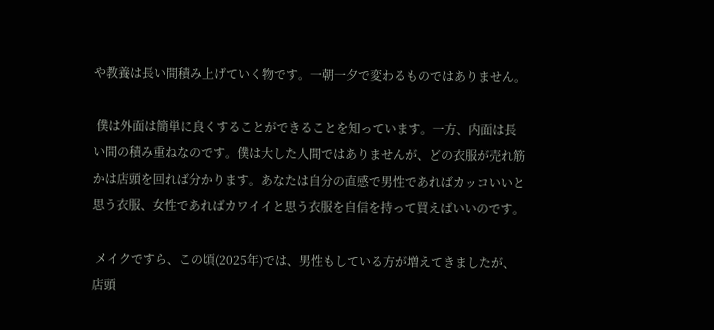や教養は長い間積み上げていく物です。一朝一夕で変わるものではありません。

 僕は外面は簡単に良くすることができることを知っています。一方、内面は長い間の積み重ねなのです。僕は大した人間ではありませんが、どの衣服が売れ筋かは店頭を回れば分かります。あなたは自分の直感で男性であればカッコいいと思う衣服、女性であればカワイイと思う衣服を自信を持って買えばいいのです。

 メイクですら、この頃(2025年)では、男性もしている方が増えてきましたが、店頭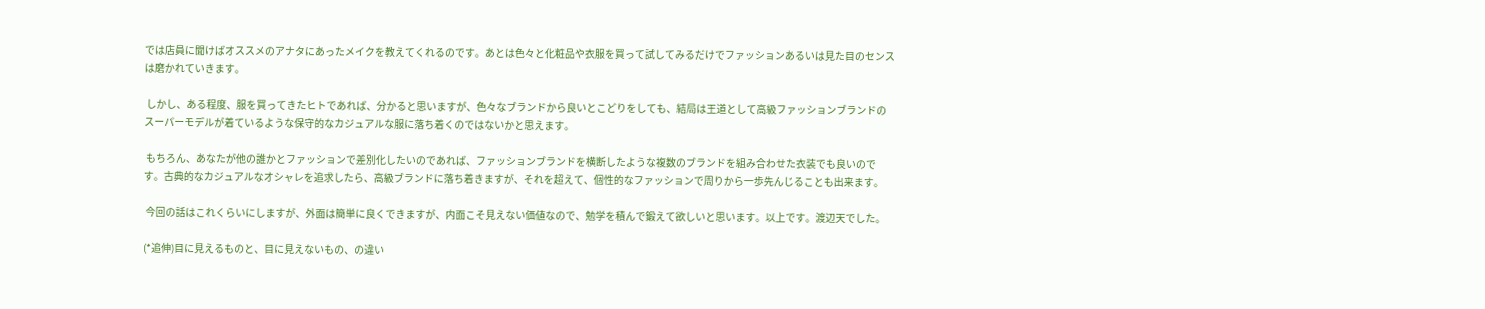では店員に聞けばオススメのアナタにあったメイクを教えてくれるのです。あとは色々と化粧品や衣服を買って試してみるだけでファッションあるいは見た目のセンスは磨かれていきます。

 しかし、ある程度、服を買ってきたヒトであれば、分かると思いますが、色々なブランドから良いとこどりをしても、結局は王道として高級ファッションブランドのスーパーモデルが着ているような保守的なカジュアルな服に落ち着くのではないかと思えます。

 もちろん、あなたが他の誰かとファッションで差別化したいのであれば、ファッションブランドを横断したような複数のブランドを組み合わせた衣装でも良いのです。古典的なカジュアルなオシャレを追求したら、高級ブランドに落ち着きますが、それを超えて、個性的なファッションで周りから一歩先んじることも出来ます。

 今回の話はこれくらいにしますが、外面は簡単に良くできますが、内面こそ見えない価値なので、勉学を積んで鍛えて欲しいと思います。以上です。渡辺天でした。

(*追伸)目に見えるものと、目に見えないもの、の違い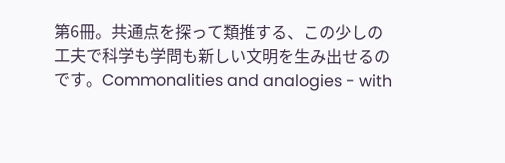第6冊。共通点を探って類推する、この少しの工夫で科学も学問も新しい文明を生み出せるのです。Commonalities and analogies - with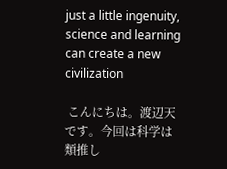just a little ingenuity, science and learning can create a new civilization

 こんにちは。渡辺天です。今回は科学は類推し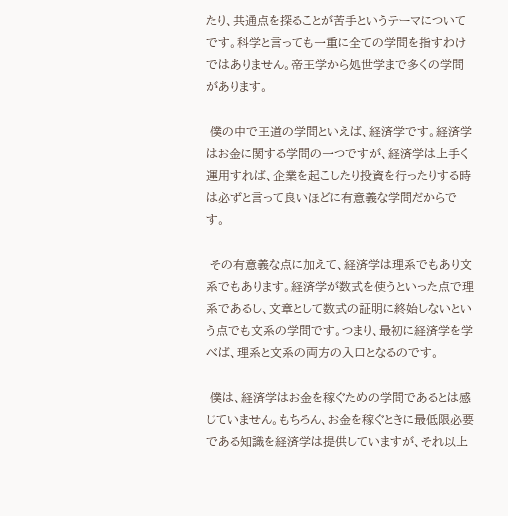たり、共通点を探ることが苦手というテーマについてです。科学と言っても一重に全ての学問を指すわけではありません。帝王学から処世学まで多くの学問があります。

 僕の中で王道の学問といえば、経済学です。経済学はお金に関する学問の一つですが、経済学は上手く運用すれば、企業を起こしたり投資を行ったりする時は必ずと言って良いほどに有意義な学問だからです。

 その有意義な点に加えて、経済学は理系でもあり文系でもあります。経済学が数式を使うといった点で理系であるし、文章として数式の証明に終始しないという点でも文系の学問です。つまり、最初に経済学を学べば、理系と文系の両方の入口となるのです。

 僕は、経済学はお金を稼ぐための学問であるとは感じていません。もちろん、お金を稼ぐときに最低限必要である知識を経済学は提供していますが、それ以上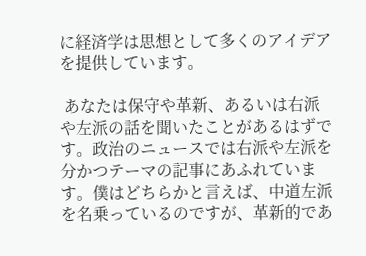に経済学は思想として多くのアイデアを提供しています。

 あなたは保守や革新、あるいは右派や左派の話を聞いたことがあるはずです。政治のニュースでは右派や左派を分かつテーマの記事にあふれています。僕はどちらかと言えば、中道左派を名乗っているのですが、革新的であ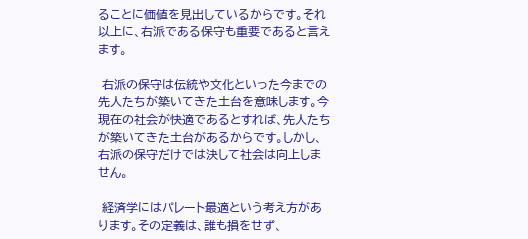ることに価値を見出しているからです。それ以上に、右派である保守も重要であると言えます。

 右派の保守は伝統や文化といった今までの先人たちが築いてきた土台を意味します。今現在の社会が快適であるとすれば、先人たちが築いてきた土台があるからです。しかし、右派の保守だけでは決して社会は向上しません。

 経済学にはパレート最適という考え方があります。その定義は、誰も損をせず、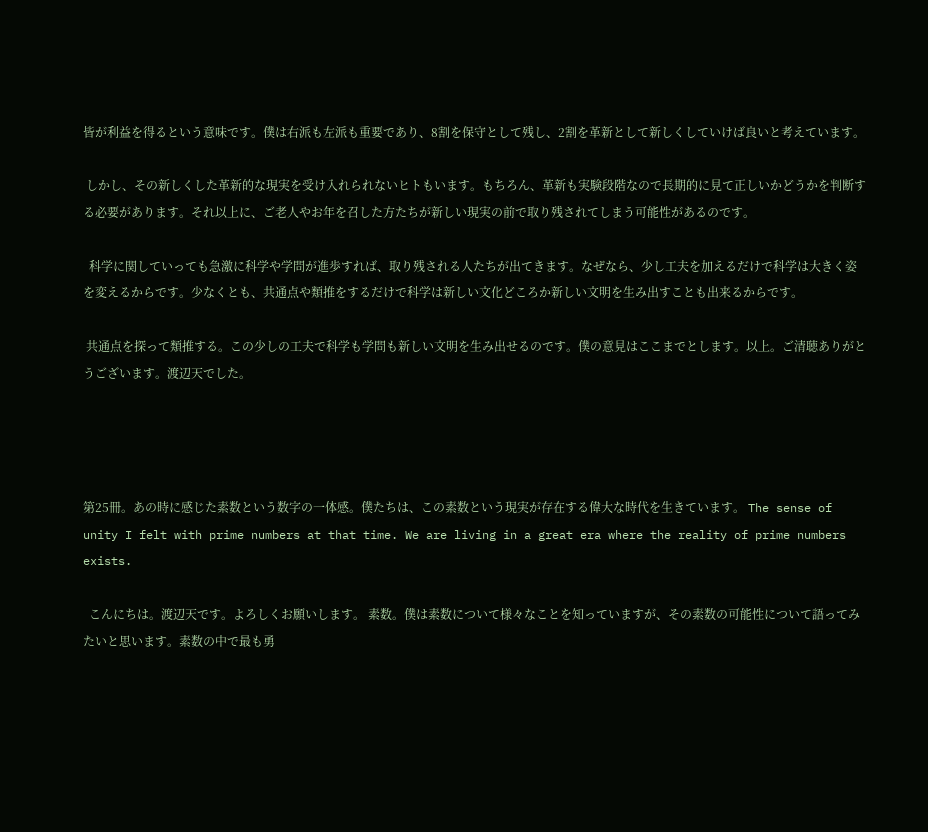皆が利益を得るという意味です。僕は右派も左派も重要であり、8割を保守として残し、2割を革新として新しくしていけば良いと考えています。

 しかし、その新しくした革新的な現実を受け入れられないヒトもいます。もちろん、革新も実験段階なので長期的に見て正しいかどうかを判断する必要があります。それ以上に、ご老人やお年を召した方たちが新しい現実の前で取り残されてしまう可能性があるのです。

  科学に関していっても急激に科学や学問が進歩すれば、取り残される人たちが出てきます。なぜなら、少し工夫を加えるだけで科学は大きく姿を変えるからです。少なくとも、共通点や類推をするだけで科学は新しい文化どころか新しい文明を生み出すことも出来るからです。

 共通点を探って類推する。この少しの工夫で科学も学問も新しい文明を生み出せるのです。僕の意見はここまでとします。以上。ご清聴ありがとうございます。渡辺天でした。




第25冊。あの時に感じた素数という数字の一体感。僕たちは、この素数という現実が存在する偉大な時代を生きています。 The sense of unity I felt with prime numbers at that time. We are living in a great era where the reality of prime numbers exists.

  こんにちは。渡辺天です。よろしくお願いします。 素数。僕は素数について様々なことを知っていますが、その素数の可能性について語ってみたいと思います。素数の中で最も勇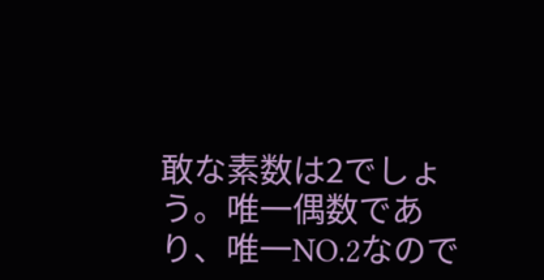敢な素数は2でしょう。唯一偶数であり、唯一NO.2なので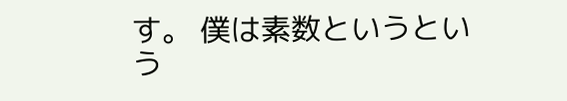す。 僕は素数というという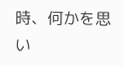時、何かを思い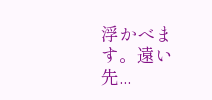浮かべます。遠い先...